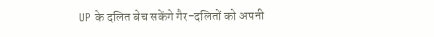UP के दलित बेच सकेंगे गैर-दलितों को अपनी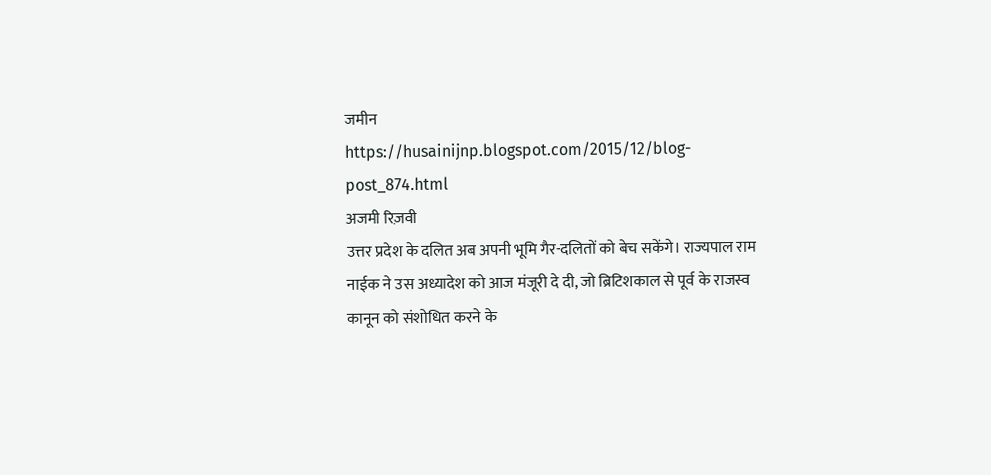जमीन
https://husainijnp.blogspot.com/2015/12/blog-post_874.html
अजमी रिज़वी
उत्तर प्रदेश के दलित अब अपनी भूमि गैर-दलितों को बेच सकेंगे। राज्यपाल राम नाईक ने उस अध्यादेश को आज मंजूरी दे दी, जो ब्रिटिशकाल से पूर्व के राजस्व कानून को संशोधित करने के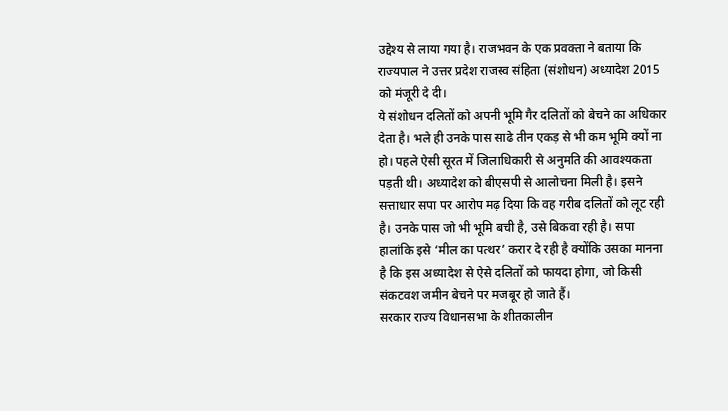उद्देश्य से लाया गया है। राजभवन के एक प्रवक्ता ने बताया कि राज्यपाल ने उत्तर प्रदेश राजस्व संहिता (संशोधन) अध्यादेश 2015 को मंजूरी दे दी।
ये संशोधन दलितों को अपनी भूमि गैर दलितों को बेचने का अधिकार देता है। भले ही उनके पास साढे तीन एकड़ से भी कम भूमि क्यों ना हो। पहले ऐसी सूरत में जिलाधिकारी से अनुमति की आवश्यकता पड़ती थी। अध्यादेश को बीएसपी से आलोचना मिली है। इसने सत्ताधार सपा पर आरोप मढ़ दिया कि वह गरीब दलितों को लूट रही है। उनके पास जो भी भूमि बची है, उसे बिकवा रही है। सपा हालांकि इसे ‘मील का पत्थर’ करार दे रही है क्योंकि उसका मानना है कि इस अध्यादेश से ऐसे दलितों को फायदा होगा, जो किसी संकटवश जमीन बेचने पर मजबूर हो जाते हैं।
सरकार राज्य विधानसभा के शीतकालीन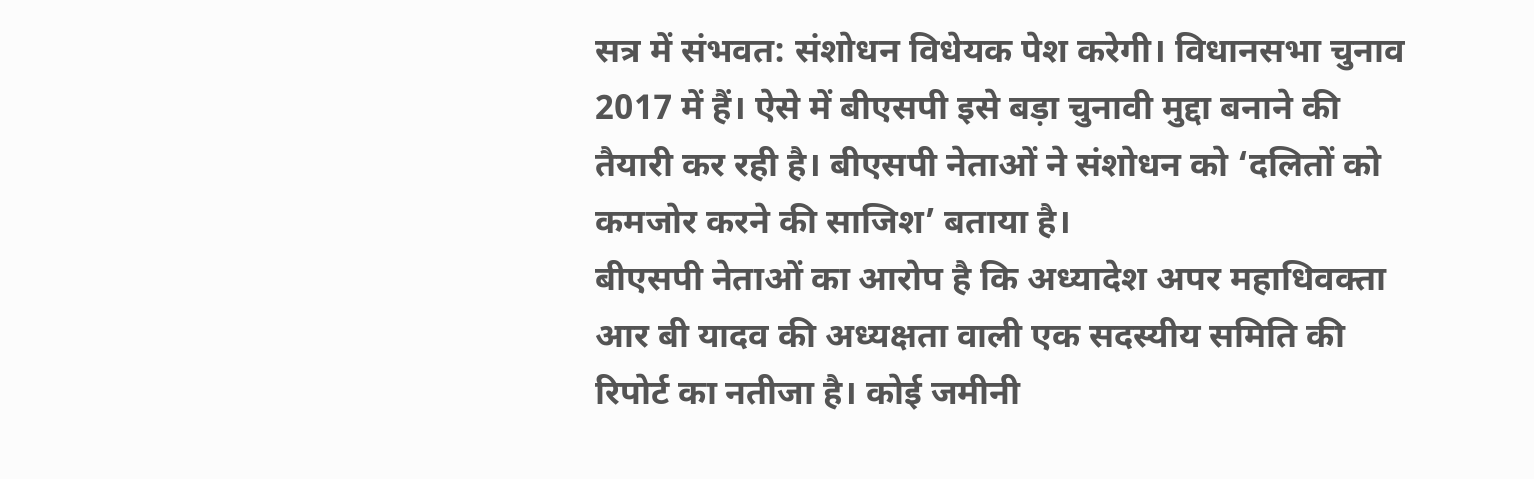सत्र में संभवत: संशोधन विधेयक पेश करेगी। विधानसभा चुनाव 2017 में हैं। ऐसे में बीएसपी इसे बड़ा चुनावी मुद्दा बनाने की तैयारी कर रही है। बीएसपी नेताओं ने संशोधन को ‘दलितों को कमजोर करने की साजिश’ बताया है।
बीएसपी नेताओं का आरोप है कि अध्यादेश अपर महाधिवक्ता आर बी यादव की अध्यक्षता वाली एक सदस्यीय समिति की रिपोर्ट का नतीजा है। कोई जमीनी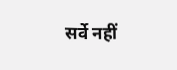सर्वे नहीं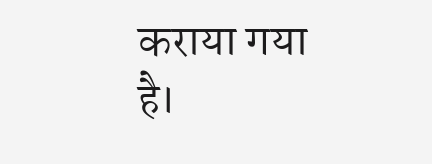कराया गया है।